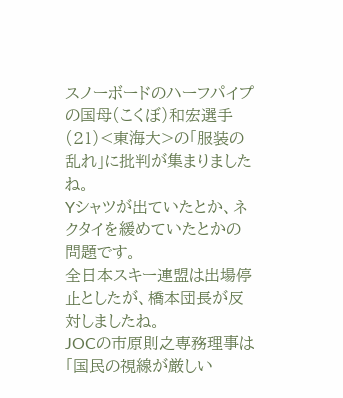スノーボードのハーフパイプの国母(こくぼ)和宏選手(21)<東海大>の「服装の乱れ」に批判が集まりましたね。
Yシャツが出ていたとか、ネクタイを緩めていたとかの問題です。
全日本スキー連盟は出場停止としたが、橋本団長が反対しましたね。
JOCの市原則之専務理事は「国民の視線が厳しい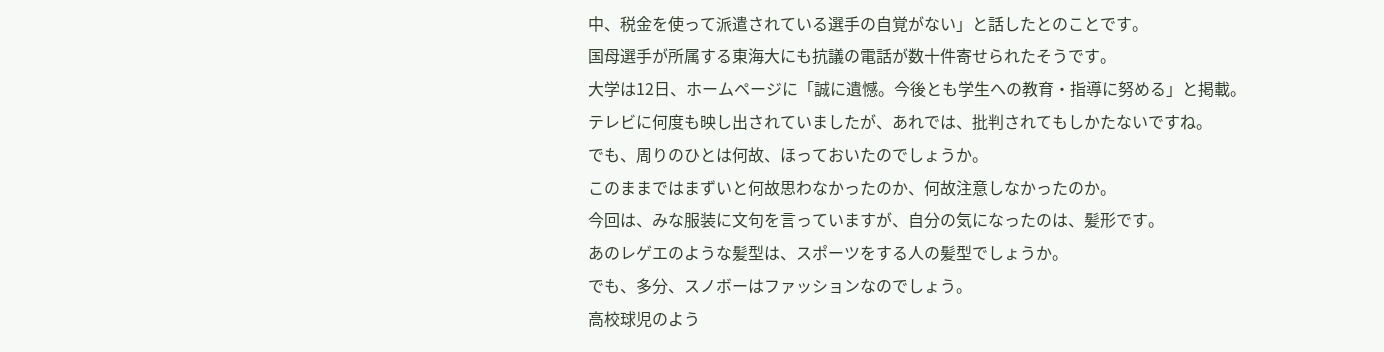中、税金を使って派遣されている選手の自覚がない」と話したとのことです。
国母選手が所属する東海大にも抗議の電話が数十件寄せられたそうです。
大学は12日、ホームページに「誠に遺憾。今後とも学生への教育・指導に努める」と掲載。
テレビに何度も映し出されていましたが、あれでは、批判されてもしかたないですね。
でも、周りのひとは何故、ほっておいたのでしょうか。
このままではまずいと何故思わなかったのか、何故注意しなかったのか。
今回は、みな服装に文句を言っていますが、自分の気になったのは、髪形です。
あのレゲエのような髪型は、スポーツをする人の髪型でしょうか。
でも、多分、スノボーはファッションなのでしょう。
高校球児のよう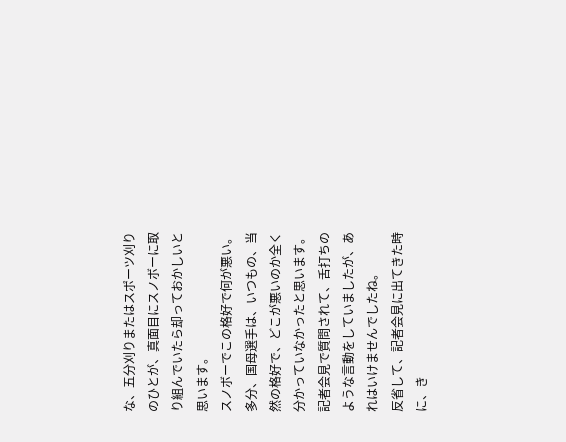な、五分刈りまたはスポーツ刈りのひとが、真面目にスノボーに取り組んでいたら却っておかしいと思います。
スノボーでこの格好で何が悪い。
多分、国母選手は、いつもの、当然の格好で、どこが悪いのか全く分かっていなかったと思います。
記者会見で質問されて、舌打ちのような言動をしていましたが、あれはいけませんでしたね。
反省して、記者会見に出てきた時に、き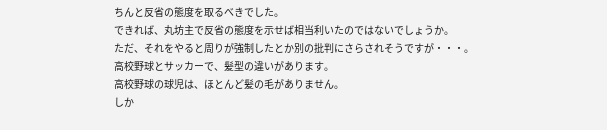ちんと反省の態度を取るべきでした。
できれば、丸坊主で反省の態度を示せば相当利いたのではないでしょうか。
ただ、それをやると周りが強制したとか別の批判にさらされそうですが・・・。
高校野球とサッカーで、髪型の違いがあります。
高校野球の球児は、ほとんど髪の毛がありません。
しか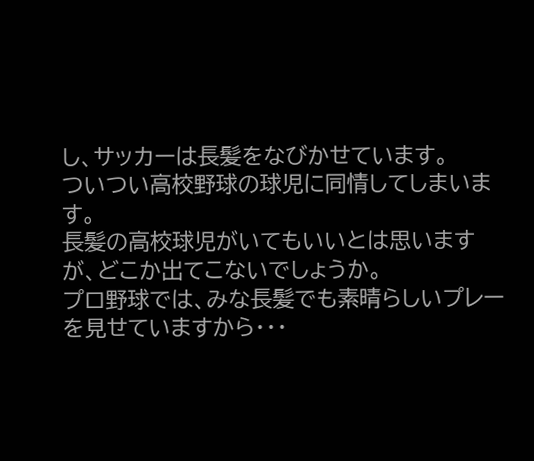し、サッカーは長髪をなびかせています。
ついつい高校野球の球児に同情してしまいます。
長髪の高校球児がいてもいいとは思いますが、どこか出てこないでしょうか。
プロ野球では、みな長髪でも素晴らしいプレーを見せていますから・・・